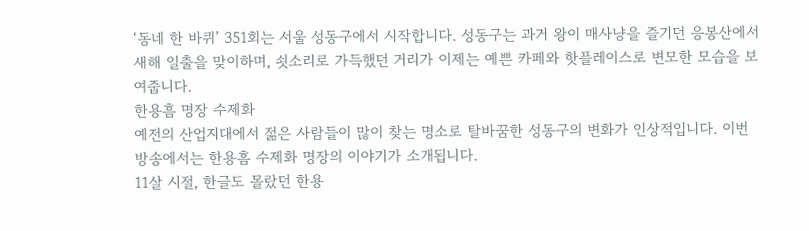‘동네 한 바퀴’ 351회는 서울 성동구에서 시작합니다. 성동구는 과거 왕이 매사냥을 즐기던 응봉산에서 새해 일출을 맞이하며, 쇳소리로 가득했던 거리가 이제는 예쁜 카페와 핫플레이스로 변모한 모습을 보여줍니다.
한용흠 명장 수제화
예전의 산업지대에서 젊은 사람들이 많이 찾는 명소로 탈바꿈한 성동구의 변화가 인상적입니다. 이번 방송에서는 한용흠 수제화 명장의 이야기가 소개됩니다.
11살 시절, 한글도 몰랐던 한용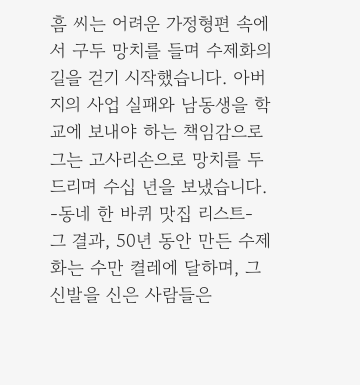흠 씨는 어려운 가정형편 속에서 구두 망치를 들며 수제화의 길을 걷기 시작했습니다. 아버지의 사업 실패와 남동생을 학교에 보내야 하는 책임감으로 그는 고사리손으로 망치를 두드리며 수십 년을 보냈습니다.
-동네 한 바퀴 맛집 리스트-
그 결과, 50년 동안 만든 수제화는 수만 켤레에 달하며, 그 신발을 신은 사람들은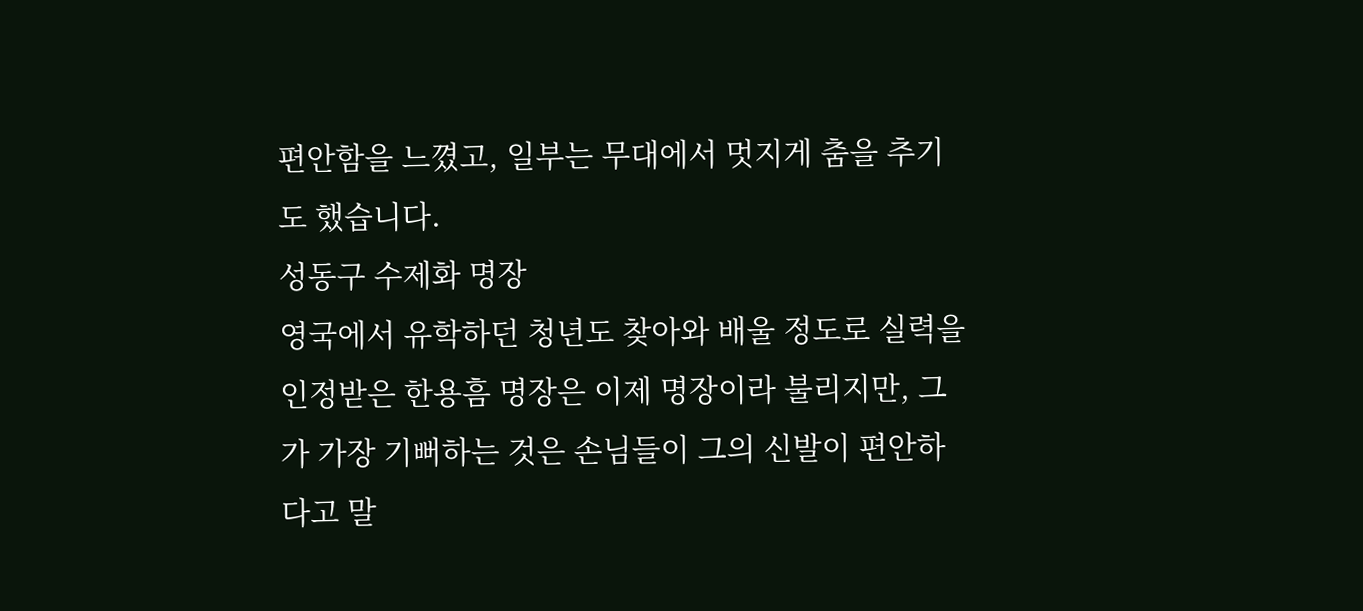편안함을 느꼈고, 일부는 무대에서 멋지게 춤을 추기도 했습니다.
성동구 수제화 명장
영국에서 유학하던 청년도 찾아와 배울 정도로 실력을 인정받은 한용흠 명장은 이제 명장이라 불리지만, 그가 가장 기뻐하는 것은 손님들이 그의 신발이 편안하다고 말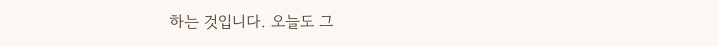하는 것입니다. 오늘도 그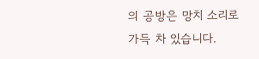의 공방은 망치 소리로 가득 차 있습니다.